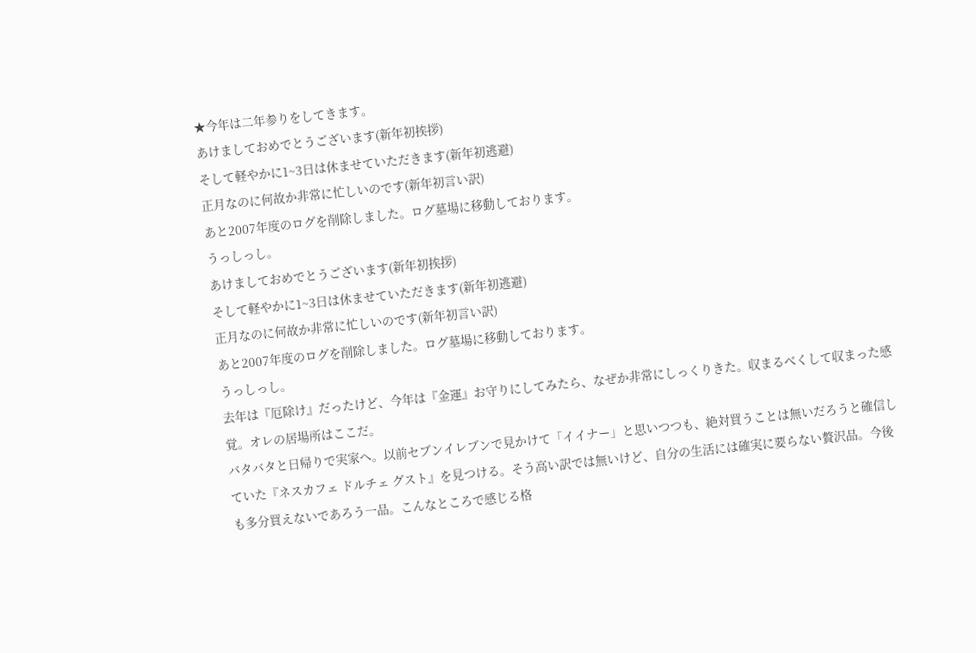★今年は二年参りをしてきます。
あけましておめでとうございます(新年初挨拶)
そして軽やかに1~3日は休ませていただきます(新年初逃避)
正月なのに何故か非常に忙しいのです(新年初言い訳)
あと2007年度のログを削除しました。ログ墓場に移動しております。
うっしっし。
あけましておめでとうございます(新年初挨拶)
そして軽やかに1~3日は休ませていただきます(新年初逃避)
正月なのに何故か非常に忙しいのです(新年初言い訳)
あと2007年度のログを削除しました。ログ墓場に移動しております。
うっしっし。
去年は『厄除け』だったけど、今年は『金運』お守りにしてみたら、なぜか非常にしっくりきた。収まるべくして収まった感覚。オレの居場所はここだ。
バタバタと日帰りで実家へ。以前セブンイレブンで見かけて「イイナー」と思いつつも、絶対買うことは無いだろうと確信していた『ネスカフェ ドルチェ グスト』を見つける。そう高い訳では無いけど、自分の生活には確実に要らない贅沢品。今後も多分買えないであろう一品。こんなところで感じる格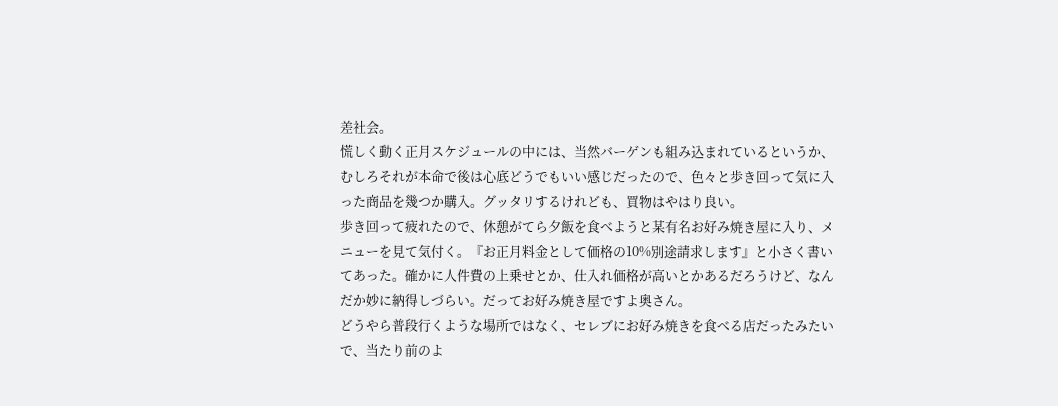差社会。
慌しく動く正月スケジュールの中には、当然バーゲンも組み込まれているというか、むしろそれが本命で後は心底どうでもいい感じだったので、色々と歩き回って気に入った商品を幾つか購入。グッタリするけれども、買物はやはり良い。
歩き回って疲れたので、休憩がてら夕飯を食べようと某有名お好み焼き屋に入り、メニューを見て気付く。『お正月料金として価格の10%別途請求します』と小さく書いてあった。確かに人件費の上乗せとか、仕入れ価格が高いとかあるだろうけど、なんだか妙に納得しづらい。だってお好み焼き屋ですよ奥さん。
どうやら普段行くような場所ではなく、セレブにお好み焼きを食べる店だったみたいで、当たり前のよ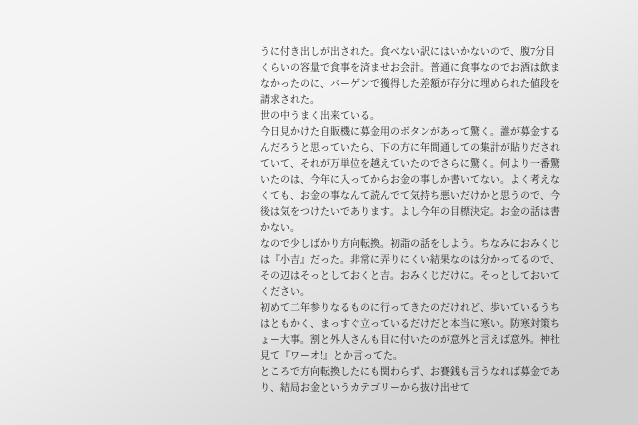うに付き出しが出された。食べない訳にはいかないので、腹7分目くらいの容量で食事を済ませお会計。普通に食事なのでお酒は飲まなかったのに、バーゲンで獲得した差額が存分に埋められた値段を請求された。
世の中うまく出来ている。
今日見かけた自販機に募金用のボタンがあって驚く。誰が募金するんだろうと思っていたら、下の方に年間通しての集計が貼りだされていて、それが万単位を越えていたのでさらに驚く。何より一番驚いたのは、今年に入ってからお金の事しか書いてない。よく考えなくても、お金の事なんて読んでて気持ち悪いだけかと思うので、今後は気をつけたいであります。よし今年の目標決定。お金の話は書かない。
なので少しばかり方向転換。初詣の話をしよう。ちなみにおみくじは『小吉』だった。非常に弄りにくい結果なのは分かってるので、その辺はそっとしておくと吉。おみくじだけに。そっとしておいてください。
初めて二年参りなるものに行ってきたのだけれど、歩いているうちはともかく、まっすぐ立っているだけだと本当に寒い。防寒対策ちょー大事。割と外人さんも目に付いたのが意外と言えば意外。神社見て『ワーオ!』とか言ってた。
ところで方向転換したにも関わらず、お賽銭も言うなれば募金であり、結局お金というカテゴリーから抜け出せて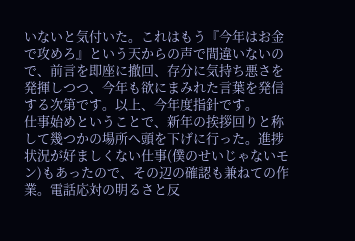いないと気付いた。これはもう『今年はお金で攻めろ』という天からの声で間違いないので、前言を即座に撤回、存分に気持ち悪さを発揮しつつ、今年も欲にまみれた言葉を発信する次第です。以上、今年度指針です。
仕事始めということで、新年の挨拶回りと称して幾つかの場所へ頭を下げに行った。進捗状況が好ましくない仕事(僕のせいじゃないモン)もあったので、その辺の確認も兼ねての作業。電話応対の明るさと反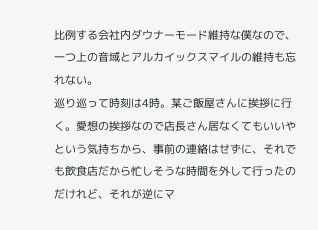比例する会社内ダウナーモード維持な僕なので、一つ上の音域とアルカイックスマイルの維持も忘れない。
巡り巡って時刻は4時。某ご飯屋さんに挨拶に行く。愛想の挨拶なので店長さん居なくてもいいやという気持ちから、事前の連絡はせずに、それでも飲食店だから忙しそうな時間を外して行ったのだけれど、それが逆にマ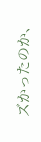ズかったのか、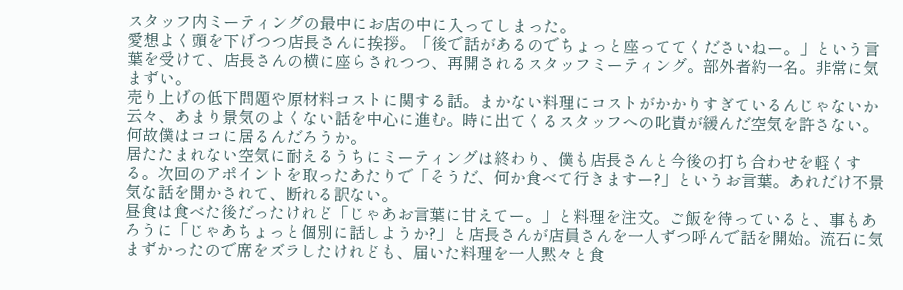スタッフ内ミーティングの最中にお店の中に入ってしまった。
愛想よく頭を下げつつ店長さんに挨拶。「後で話があるのでちょっと座っててくださいねー。」という言葉を受けて、店長さんの横に座らされつつ、再開されるスタッフミーティング。部外者約一名。非常に気まずい。
売り上げの低下問題や原材料コストに関する話。まかない料理にコストがかかりすぎているんじゃないか云々、あまり景気のよくない話を中心に進む。時に出てくるスタッフへの叱責が緩んだ空気を許さない。何故僕はココに居るんだろうか。
居たたまれない空気に耐えるうちにミーティングは終わり、僕も店長さんと今後の打ち合わせを軽くする。次回のアポイントを取ったあたりで「そうだ、何か食べて行きますー?」というお言葉。あれだけ不景気な話を聞かされて、断れる訳ない。
昼食は食べた後だったけれど「じゃあお言葉に甘えてー。」と料理を注文。ご飯を待っていると、事もあろうに「じゃあちょっと個別に話しようか?」と店長さんが店員さんを一人ずつ呼んで話を開始。流石に気まずかったので席をズラしたけれども、届いた料理を一人黙々と食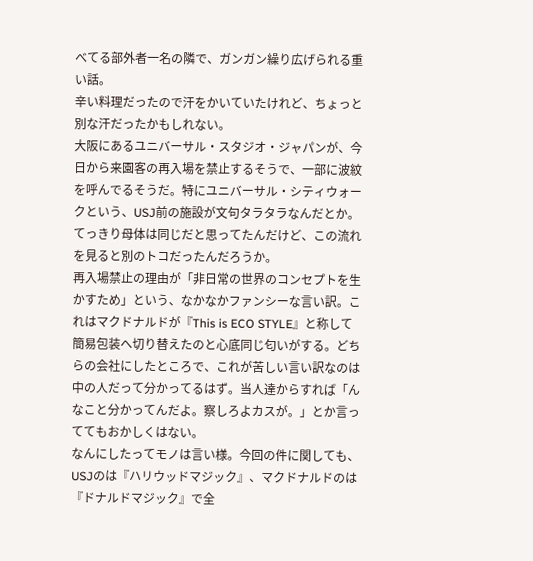べてる部外者一名の隣で、ガンガン繰り広げられる重い話。
辛い料理だったので汗をかいていたけれど、ちょっと別な汗だったかもしれない。
大阪にあるユニバーサル・スタジオ・ジャパンが、今日から来園客の再入場を禁止するそうで、一部に波紋を呼んでるそうだ。特にユニバーサル・シティウォークという、USJ前の施設が文句タラタラなんだとか。てっきり母体は同じだと思ってたんだけど、この流れを見ると別のトコだったんだろうか。
再入場禁止の理由が「非日常の世界のコンセプトを生かすため」という、なかなかファンシーな言い訳。これはマクドナルドが『This is ECO STYLE』と称して簡易包装へ切り替えたのと心底同じ匂いがする。どちらの会社にしたところで、これが苦しい言い訳なのは中の人だって分かってるはず。当人達からすれば「んなこと分かってんだよ。察しろよカスが。」とか言っててもおかしくはない。
なんにしたってモノは言い様。今回の件に関しても、USJのは『ハリウッドマジック』、マクドナルドのは『ドナルドマジック』で全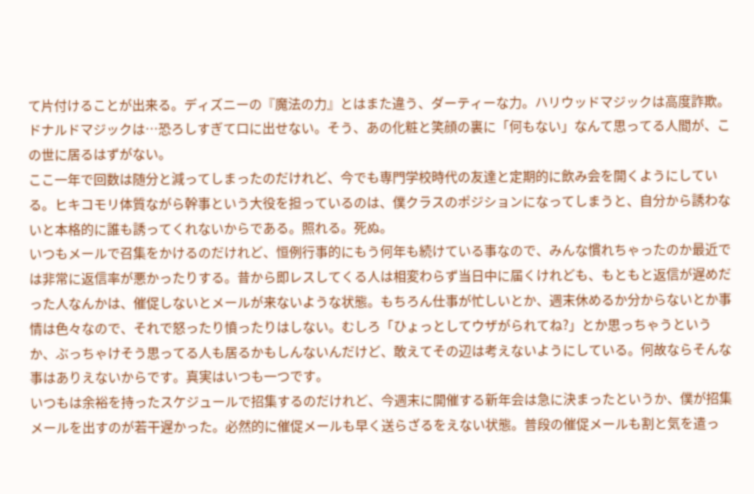て片付けることが出来る。ディズニーの『魔法の力』とはまた違う、ダーティーな力。ハリウッドマジックは高度詐欺。ドナルドマジックは…恐ろしすぎて口に出せない。そう、あの化粧と笑顔の裏に「何もない」なんて思ってる人間が、この世に居るはずがない。
ここ一年で回数は随分と減ってしまったのだけれど、今でも専門学校時代の友達と定期的に飲み会を開くようにしている。ヒキコモリ体質ながら幹事という大役を担っているのは、僕クラスのポジションになってしまうと、自分から誘わないと本格的に誰も誘ってくれないからである。照れる。死ぬ。
いつもメールで召集をかけるのだけれど、恒例行事的にもう何年も続けている事なので、みんな慣れちゃったのか最近では非常に返信率が悪かったりする。昔から即レスしてくる人は相変わらず当日中に届くけれども、もともと返信が遅めだった人なんかは、催促しないとメールが来ないような状態。もちろん仕事が忙しいとか、週末休めるか分からないとか事情は色々なので、それで怒ったり憤ったりはしない。むしろ「ひょっとしてウザがられてね?」とか思っちゃうというか、ぶっちゃけそう思ってる人も居るかもしんないんだけど、敢えてその辺は考えないようにしている。何故ならそんな事はありえないからです。真実はいつも一つです。
いつもは余裕を持ったスケジュールで招集するのだけれど、今週末に開催する新年会は急に決まったというか、僕が招集メールを出すのが若干遅かった。必然的に催促メールも早く送らざるをえない状態。普段の催促メールも割と気を遣っ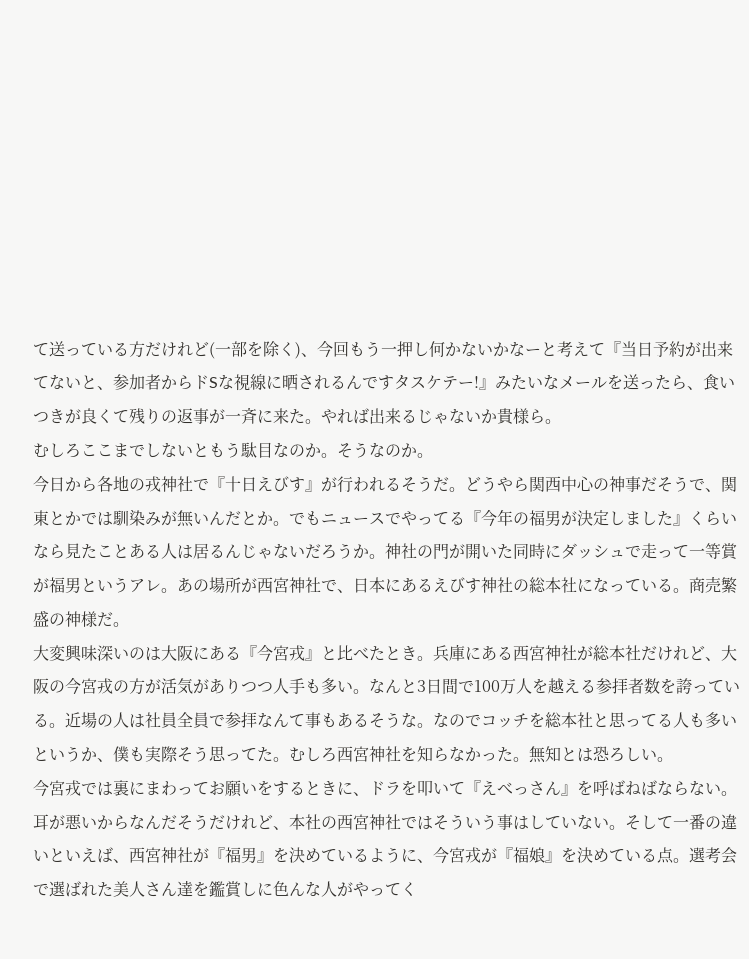て送っている方だけれど(一部を除く)、今回もう一押し何かないかなーと考えて『当日予約が出来てないと、参加者からドSな視線に晒されるんですタスケテー!』みたいなメールを送ったら、食いつきが良くて残りの返事が一斉に来た。やれば出来るじゃないか貴様ら。
むしろここまでしないともう駄目なのか。そうなのか。
今日から各地の戎神社で『十日えびす』が行われるそうだ。どうやら関西中心の神事だそうで、関東とかでは馴染みが無いんだとか。でもニュースでやってる『今年の福男が決定しました』くらいなら見たことある人は居るんじゃないだろうか。神社の門が開いた同時にダッシュで走って一等賞が福男というアレ。あの場所が西宮神社で、日本にあるえびす神社の総本社になっている。商売繁盛の神様だ。
大変興味深いのは大阪にある『今宮戎』と比べたとき。兵庫にある西宮神社が総本社だけれど、大阪の今宮戎の方が活気がありつつ人手も多い。なんと3日間で100万人を越える参拝者数を誇っている。近場の人は社員全員で参拝なんて事もあるそうな。なのでコッチを総本社と思ってる人も多いというか、僕も実際そう思ってた。むしろ西宮神社を知らなかった。無知とは恐ろしい。
今宮戎では裏にまわってお願いをするときに、ドラを叩いて『えべっさん』を呼ばねばならない。耳が悪いからなんだそうだけれど、本社の西宮神社ではそういう事はしていない。そして一番の違いといえば、西宮神社が『福男』を決めているように、今宮戎が『福娘』を決めている点。選考会で選ばれた美人さん達を鑑賞しに色んな人がやってく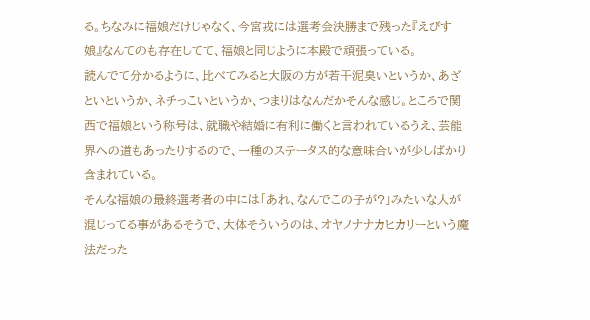る。ちなみに福娘だけじゃなく、今宮戎には選考会決勝まで残った『えびす娘』なんてのも存在してて、福娘と同じように本殿で頑張っている。
読んでて分かるように、比べてみると大阪の方が若干泥臭いというか、あざといというか、ネチっこいというか、つまりはなんだかそんな感じ。ところで関西で福娘という称号は、就職や結婚に有利に働くと言われているうえ、芸能界への道もあったりするので、一種のステータス的な意味合いが少しばかり含まれている。
そんな福娘の最終選考者の中には「あれ、なんでこの子が?」みたいな人が混じってる事があるそうで、大体そういうのは、オヤノナナカヒカリーという魔法だった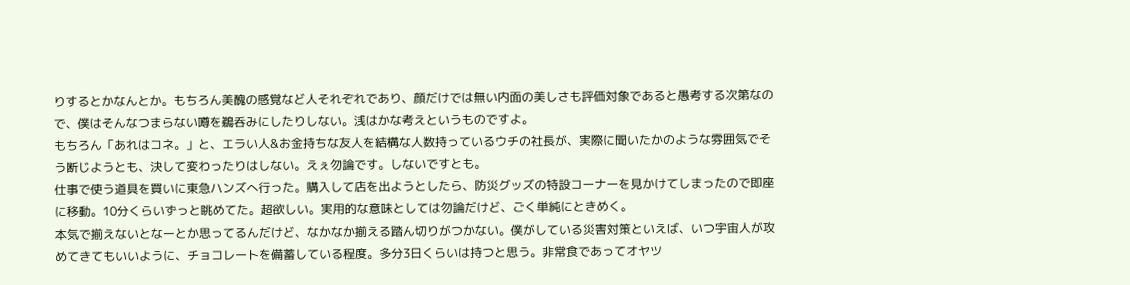りするとかなんとか。もちろん美醜の感覚など人それぞれであり、顔だけでは無い内面の美しさも評価対象であると愚考する次第なので、僕はそんなつまらない噂を鵜呑みにしたりしない。浅はかな考えというものですよ。
もちろん「あれはコネ。」と、エラい人&お金持ちな友人を結構な人数持っているウチの社長が、実際に聞いたかのような雰囲気でそう断じようとも、決して変わったりはしない。えぇ勿論です。しないですとも。
仕事で使う道具を買いに東急ハンズへ行った。購入して店を出ようとしたら、防災グッズの特設コーナーを見かけてしまったので即座に移動。10分くらいずっと眺めてた。超欲しい。実用的な意味としては勿論だけど、ごく単純にときめく。
本気で揃えないとなーとか思ってるんだけど、なかなか揃える踏ん切りがつかない。僕がしている災害対策といえば、いつ宇宙人が攻めてきてもいいように、チョコレートを備蓄している程度。多分3日くらいは持つと思う。非常食であってオヤツ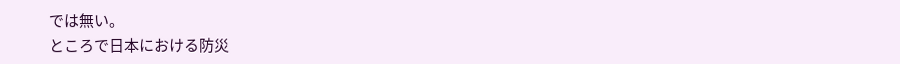では無い。
ところで日本における防災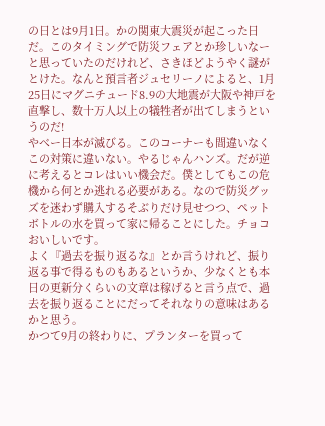の日とは9月1日。かの関東大震災が起こった日だ。このタイミングで防災フェアとか珍しいなーと思っていたのだけれど、さきほどようやく謎がとけた。なんと預言者ジュセリーノによると、1月25日にマグニチュード8.9の大地震が大阪や神戸を直撃し、数十万人以上の犠牲者が出てしまうというのだ!
やべー日本が滅びる。このコーナーも間違いなくこの対策に違いない。やるじゃんハンズ。だが逆に考えるとコレはいい機会だ。僕としてもこの危機から何とか逃れる必要がある。なので防災グッズを迷わず購入するそぶりだけ見せつつ、ペットボトルの水を買って家に帰ることにした。チョコおいしいです。
よく『過去を振り返るな』とか言うけれど、振り返る事で得るものもあるというか、少なくとも本日の更新分くらいの文章は稼げると言う点で、過去を振り返ることにだってそれなりの意味はあるかと思う。
かつて9月の終わりに、プランターを買って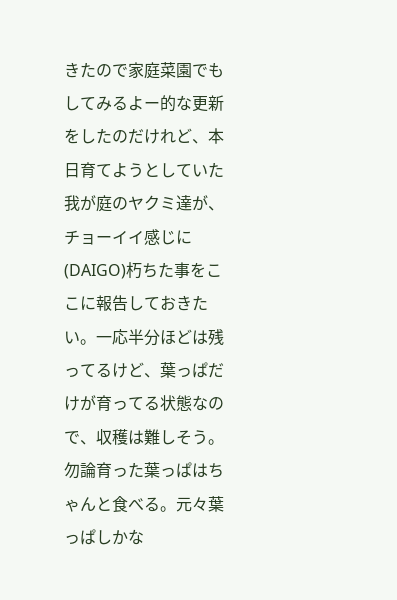きたので家庭菜園でもしてみるよー的な更新をしたのだけれど、本日育てようとしていた我が庭のヤクミ達が、チョーイイ感じに(DAIGO)朽ちた事をここに報告しておきたい。一応半分ほどは残ってるけど、葉っぱだけが育ってる状態なので、収穫は難しそう。勿論育った葉っぱはちゃんと食べる。元々葉っぱしかな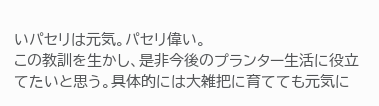いパセリは元気。パセリ偉い。
この教訓を生かし、是非今後のプランター生活に役立てたいと思う。具体的には大雑把に育てても元気に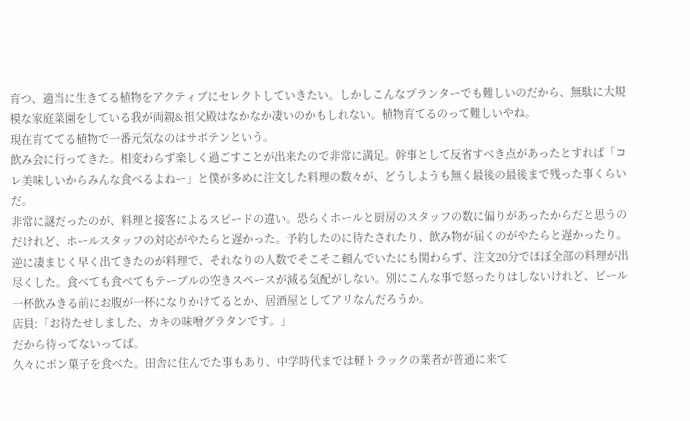育つ、適当に生きてる植物をアクティブにセレクトしていきたい。しかしこんなプランターでも難しいのだから、無駄に大規模な家庭菜園をしている我が両親&祖父殿はなかなか凄いのかもしれない。植物育てるのって難しいやね。
現在育ててる植物で一番元気なのはサボテンという。
飲み会に行ってきた。相変わらず楽しく過ごすことが出来たので非常に満足。幹事として反省すべき点があったとすれば「コレ美味しいからみんな食べるよねー」と僕が多めに注文した料理の数々が、どうしようも無く最後の最後まで残った事くらいだ。
非常に謎だったのが、料理と接客によるスピードの違い。恐らくホールと厨房のスタッフの数に偏りがあったからだと思うのだけれど、ホールスタッフの対応がやたらと遅かった。予約したのに待たされたり、飲み物が届くのがやたらと遅かったり。
逆に凄まじく早く出てきたのが料理で、それなりの人数でそこそこ頼んでいたにも関わらず、注文20分でほぼ全部の料理が出尽くした。食べても食べてもテーブルの空きスペースが減る気配がしない。別にこんな事で怒ったりはしないけれど、ビール一杯飲みきる前にお腹が一杯になりかけてるとか、居酒屋としてアリなんだろうか。
店員:「お待たせしました、カキの味噌グラタンです。」
だから待ってないってば。
久々にポン菓子を食べた。田舎に住んでた事もあり、中学時代までは軽トラックの業者が普通に来て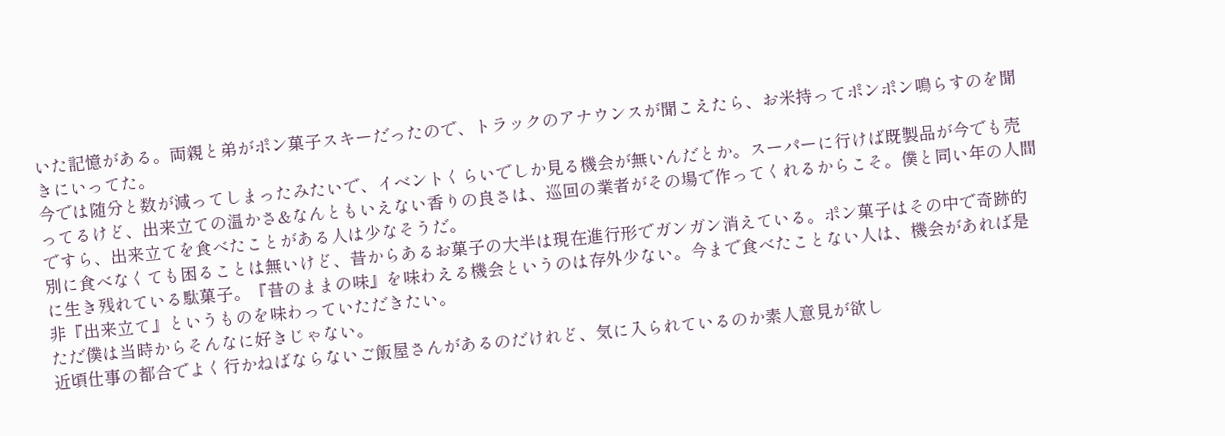いた記憶がある。両親と弟がポン菓子スキーだったので、トラックのアナウンスが聞こえたら、お米持ってポンポン鳴らすのを聞きにいってた。
今では随分と数が減ってしまったみたいで、イベントくらいでしか見る機会が無いんだとか。スーパーに行けば既製品が今でも売ってるけど、出来立ての温かさ&なんともいえない香りの良さは、巡回の業者がその場で作ってくれるからこそ。僕と同い年の人間ですら、出来立てを食べたことがある人は少なそうだ。
別に食べなくても困ることは無いけど、昔からあるお菓子の大半は現在進行形でガンガン消えている。ポン菓子はその中で奇跡的に生き残れている駄菓子。『昔のままの味』を味わえる機会というのは存外少ない。今まで食べたことない人は、機会があれば是非『出来立て』というものを味わっていただきたい。
ただ僕は当時からそんなに好きじゃない。
近頃仕事の都合でよく行かねばならないご飯屋さんがあるのだけれど、気に入られているのか素人意見が欲し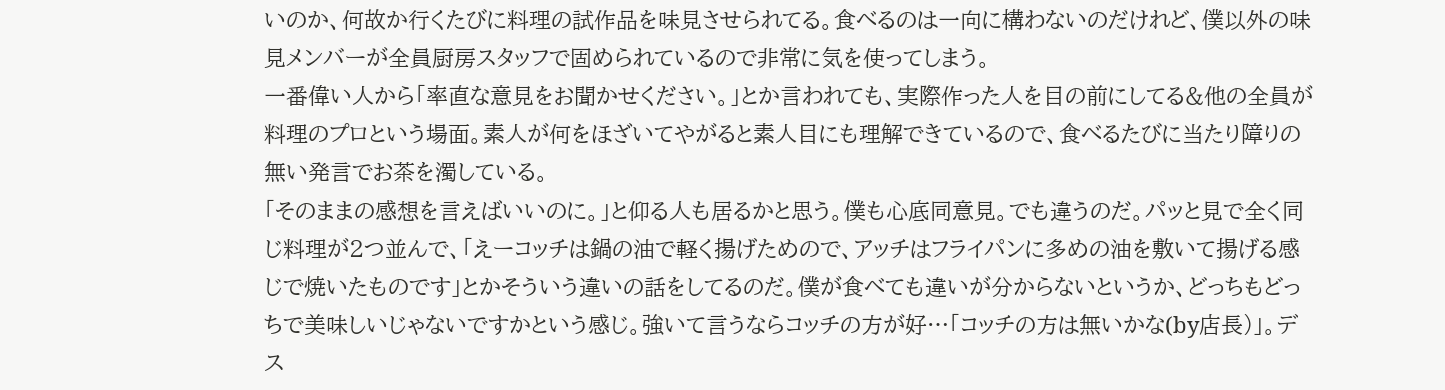いのか、何故か行くたびに料理の試作品を味見させられてる。食べるのは一向に構わないのだけれど、僕以外の味見メンバーが全員厨房スタッフで固められているので非常に気を使ってしまう。
一番偉い人から「率直な意見をお聞かせください。」とか言われても、実際作った人を目の前にしてる&他の全員が料理のプロという場面。素人が何をほざいてやがると素人目にも理解できているので、食べるたびに当たり障りの無い発言でお茶を濁している。
「そのままの感想を言えばいいのに。」と仰る人も居るかと思う。僕も心底同意見。でも違うのだ。パッと見で全く同じ料理が2つ並んで、「えーコッチは鍋の油で軽く揚げためので、アッチはフライパンに多めの油を敷いて揚げる感じで焼いたものです」とかそういう違いの話をしてるのだ。僕が食べても違いが分からないというか、どっちもどっちで美味しいじゃないですかという感じ。強いて言うならコッチの方が好…「コッチの方は無いかな(by店長)」。デス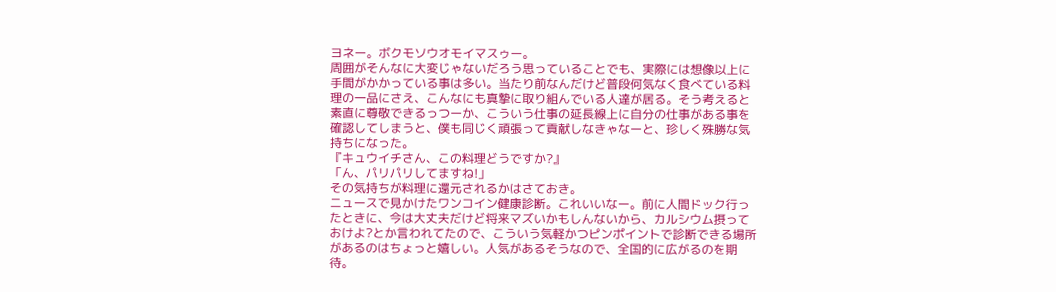ヨネー。ボクモソウオモイマスゥー。
周囲がそんなに大変じゃないだろう思っていることでも、実際には想像以上に手間がかかっている事は多い。当たり前なんだけど普段何気なく食べている料理の一品にさえ、こんなにも真摯に取り組んでいる人達が居る。そう考えると素直に尊敬できるっつーか、こういう仕事の延長線上に自分の仕事がある事を確認してしまうと、僕も同じく頑張って貢献しなきゃなーと、珍しく殊勝な気持ちになった。
『キュウイチさん、この料理どうですか?』
「ん、パリパリしてますね!」
その気持ちが料理に還元されるかはさておき。
ニュースで見かけたワンコイン健康診断。これいいなー。前に人間ドック行ったときに、今は大丈夫だけど将来マズいかもしんないから、カルシウム摂っておけよ?とか言われてたので、こういう気軽かつピンポイントで診断できる場所があるのはちょっと嬉しい。人気があるそうなので、全国的に広がるのを期待。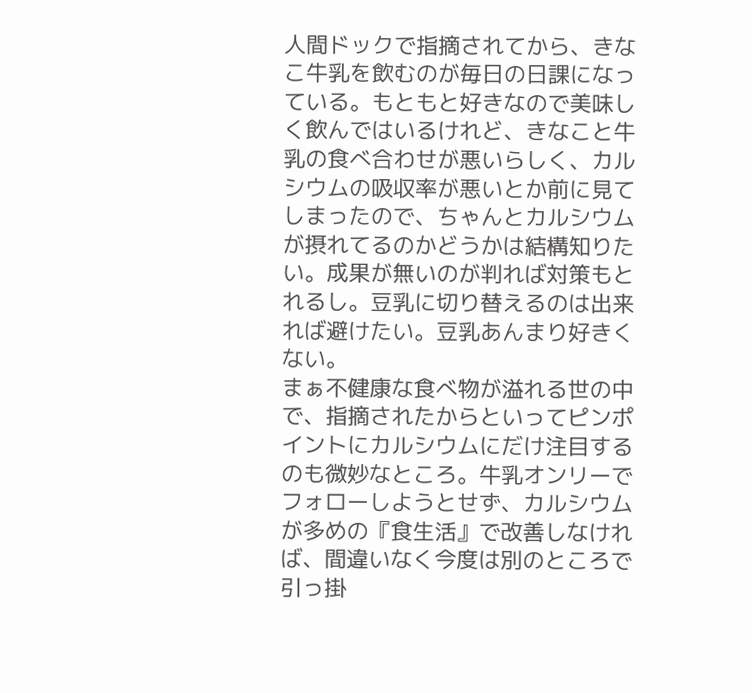人間ドックで指摘されてから、きなこ牛乳を飲むのが毎日の日課になっている。もともと好きなので美味しく飲んではいるけれど、きなこと牛乳の食べ合わせが悪いらしく、カルシウムの吸収率が悪いとか前に見てしまったので、ちゃんとカルシウムが摂れてるのかどうかは結構知りたい。成果が無いのが判れば対策もとれるし。豆乳に切り替えるのは出来れば避けたい。豆乳あんまり好きくない。
まぁ不健康な食べ物が溢れる世の中で、指摘されたからといってピンポイントにカルシウムにだけ注目するのも微妙なところ。牛乳オンリーでフォローしようとせず、カルシウムが多めの『食生活』で改善しなければ、間違いなく今度は別のところで引っ掛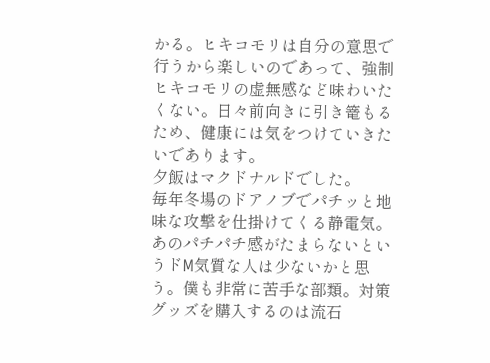かる。ヒキコモリは自分の意思で行うから楽しいのであって、強制ヒキコモリの虚無感など味わいたくない。日々前向きに引き篭もるため、健康には気をつけていきたいであります。
夕飯はマクドナルドでした。
毎年冬場のドアノブでパチッと地味な攻撃を仕掛けてくる静電気。あのパチパチ感がたまらないというドM気質な人は少ないかと思う。僕も非常に苦手な部類。対策グッズを購入するのは流石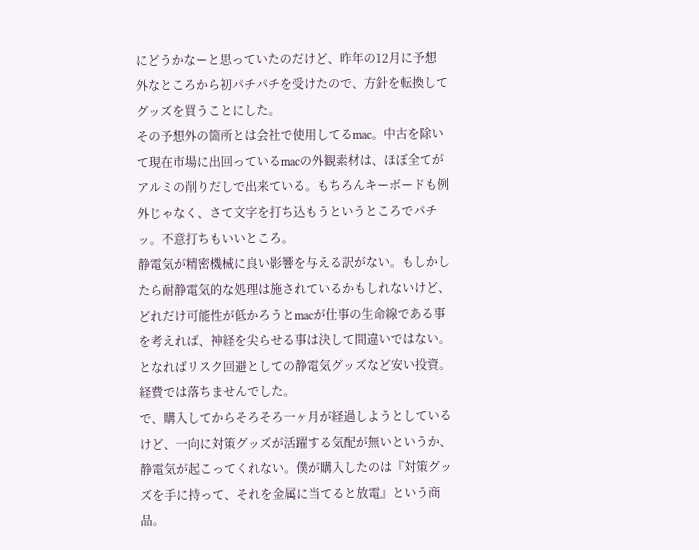にどうかなーと思っていたのだけど、昨年の12月に予想外なところから初パチパチを受けたので、方針を転換してグッズを買うことにした。
その予想外の箇所とは会社で使用してるmac。中古を除いて現在市場に出回っているmacの外観素材は、ほぼ全てがアルミの削りだしで出来ている。もちろんキーボードも例外じゃなく、さて文字を打ち込もうというところでパチッ。不意打ちもいいところ。
静電気が精密機械に良い影響を与える訳がない。もしかしたら耐静電気的な処理は施されているかもしれないけど、どれだけ可能性が低かろうとmacが仕事の生命線である事を考えれば、神経を尖らせる事は決して間違いではない。となればリスク回避としての静電気グッズなど安い投資。経費では落ちませんでした。
で、購入してからそろそろ一ヶ月が経過しようとしているけど、一向に対策グッズが活躍する気配が無いというか、静電気が起こってくれない。僕が購入したのは『対策グッズを手に持って、それを金属に当てると放電』という商品。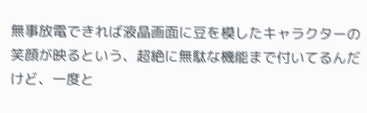無事放電できれば液晶画面に豆を模したキャラクターの笑顔が映るという、超絶に無駄な機能まで付いてるんだけど、一度と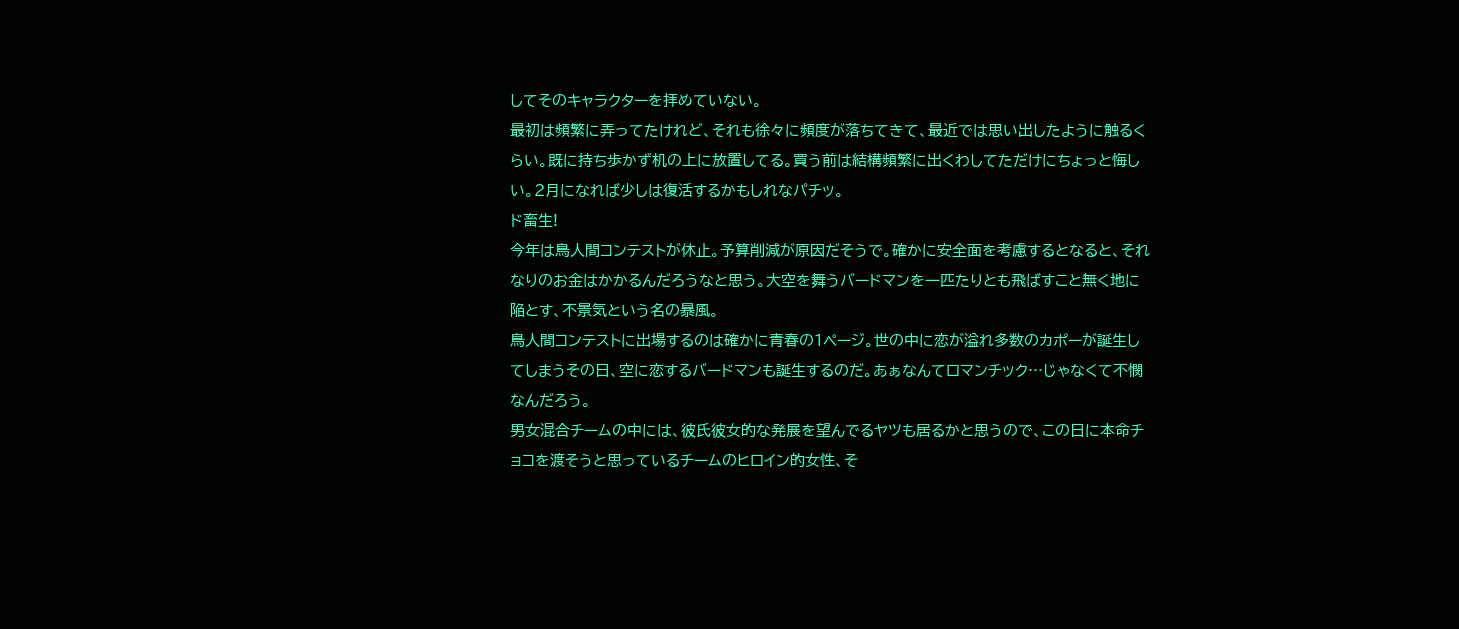してそのキャラクターを拝めていない。
最初は頻繁に弄ってたけれど、それも徐々に頻度が落ちてきて、最近では思い出したように触るくらい。既に持ち歩かず机の上に放置してる。買う前は結構頻繁に出くわしてただけにちょっと悔しい。2月になれば少しは復活するかもしれなパチッ。
ド畜生!
今年は鳥人間コンテストが休止。予算削減が原因だそうで。確かに安全面を考慮するとなると、それなりのお金はかかるんだろうなと思う。大空を舞うバードマンを一匹たりとも飛ばすこと無く地に陥とす、不景気という名の暴風。
鳥人間コンテストに出場するのは確かに青春の1ページ。世の中に恋が溢れ多数のカポーが誕生してしまうその日、空に恋するバードマンも誕生するのだ。あぁなんてロマンチック…じゃなくて不憫なんだろう。
男女混合チームの中には、彼氏彼女的な発展を望んでるヤツも居るかと思うので、この日に本命チョコを渡そうと思っているチームのヒロイン的女性、そ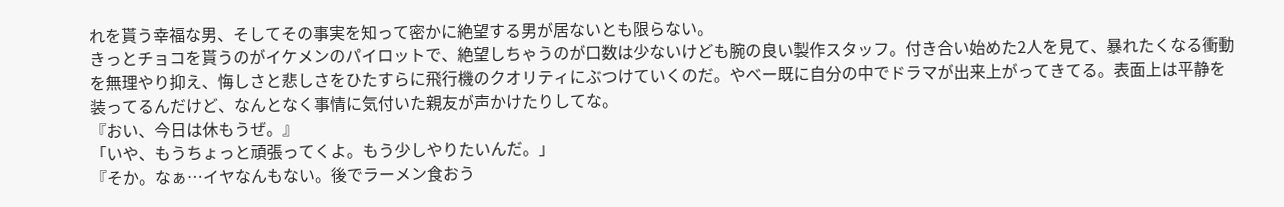れを貰う幸福な男、そしてその事実を知って密かに絶望する男が居ないとも限らない。
きっとチョコを貰うのがイケメンのパイロットで、絶望しちゃうのが口数は少ないけども腕の良い製作スタッフ。付き合い始めた2人を見て、暴れたくなる衝動を無理やり抑え、悔しさと悲しさをひたすらに飛行機のクオリティにぶつけていくのだ。やべー既に自分の中でドラマが出来上がってきてる。表面上は平静を装ってるんだけど、なんとなく事情に気付いた親友が声かけたりしてな。
『おい、今日は休もうぜ。』
「いや、もうちょっと頑張ってくよ。もう少しやりたいんだ。」
『そか。なぁ…イヤなんもない。後でラーメン食おう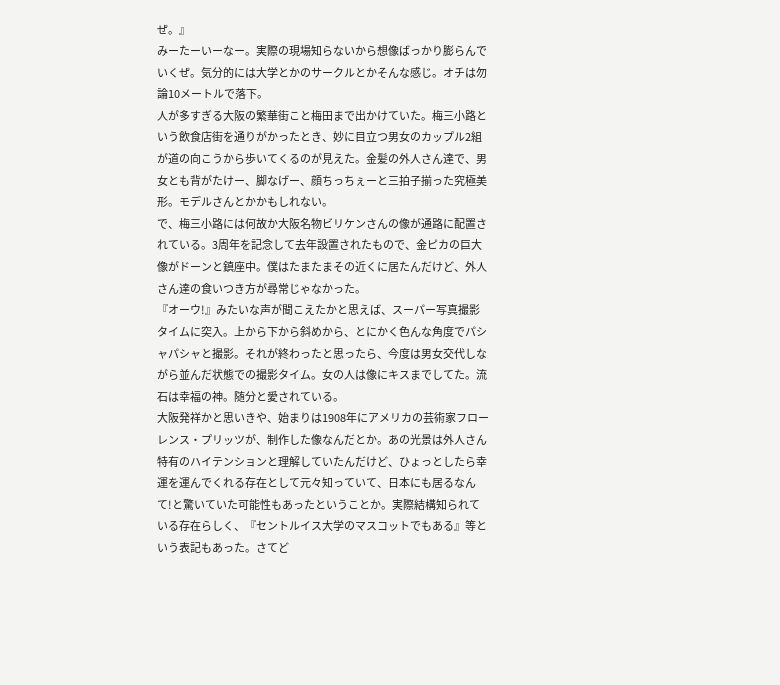ぜ。』
みーたーいーなー。実際の現場知らないから想像ばっかり膨らんでいくぜ。気分的には大学とかのサークルとかそんな感じ。オチは勿論10メートルで落下。
人が多すぎる大阪の繁華街こと梅田まで出かけていた。梅三小路という飲食店街を通りがかったとき、妙に目立つ男女のカップル2組が道の向こうから歩いてくるのが見えた。金髪の外人さん達で、男女とも背がたけー、脚なげー、顔ちっちぇーと三拍子揃った究極美形。モデルさんとかかもしれない。
で、梅三小路には何故か大阪名物ビリケンさんの像が通路に配置されている。3周年を記念して去年設置されたもので、金ピカの巨大像がドーンと鎮座中。僕はたまたまその近くに居たんだけど、外人さん達の食いつき方が尋常じゃなかった。
『オーウ!』みたいな声が聞こえたかと思えば、スーパー写真撮影タイムに突入。上から下から斜めから、とにかく色んな角度でパシャパシャと撮影。それが終わったと思ったら、今度は男女交代しながら並んだ状態での撮影タイム。女の人は像にキスまでしてた。流石は幸福の神。随分と愛されている。
大阪発祥かと思いきや、始まりは1908年にアメリカの芸術家フローレンス・プリッツが、制作した像なんだとか。あの光景は外人さん特有のハイテンションと理解していたんだけど、ひょっとしたら幸運を運んでくれる存在として元々知っていて、日本にも居るなんて!と驚いていた可能性もあったということか。実際結構知られている存在らしく、『セントルイス大学のマスコットでもある』等という表記もあった。さてど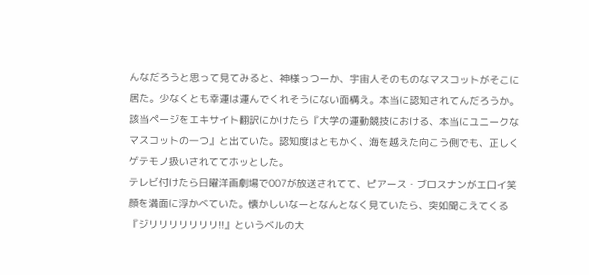んなだろうと思って見てみると、神様っつーか、宇宙人そのものなマスコットがそこに居た。少なくとも幸運は運んでくれそうにない面構え。本当に認知されてんだろうか。
該当ページをエキサイト翻訳にかけたら『大学の運動競技における、本当にユニークなマスコットの一つ』と出ていた。認知度はともかく、海を越えた向こう側でも、正しくゲテモノ扱いされててホッとした。
テレビ付けたら日曜洋画劇場で007が放送されてて、ピアース・ブロスナンがエ口イ笑顔を満面に浮かべていた。懐かしいなーとなんとなく見ていたら、突如聞こえてくる『ジリリリリリリリ!!』というベルの大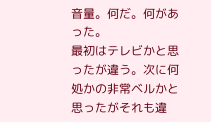音量。何だ。何があった。
最初はテレビかと思ったが違う。次に何処かの非常ベルかと思ったがそれも違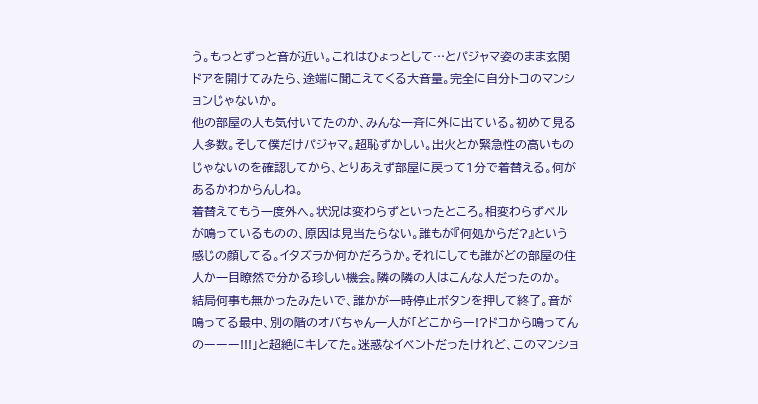う。もっとずっと音が近い。これはひょっとして…とパジャマ姿のまま玄関ドアを開けてみたら、途端に聞こえてくる大音量。完全に自分トコのマンションじゃないか。
他の部屋の人も気付いてたのか、みんな一斉に外に出ている。初めて見る人多数。そして僕だけパジャマ。超恥ずかしい。出火とか緊急性の高いものじゃないのを確認してから、とりあえず部屋に戻って1分で着替える。何があるかわからんしね。
着替えてもう一度外へ。状況は変わらずといったところ。相変わらずベルが鳴っているものの、原因は見当たらない。誰もが『何処からだ?』という感じの顔してる。イタズラか何かだろうか。それにしても誰がどの部屋の住人か一目瞭然で分かる珍しい機会。隣の隣の人はこんな人だったのか。
結局何事も無かったみたいで、誰かが一時停止ボタンを押して終了。音が鳴ってる最中、別の階のオバちゃん一人が「どこからー!?ドコから鳴ってんのーーー!!!」と超絶にキレてた。迷惑なイベントだったけれど、このマンショ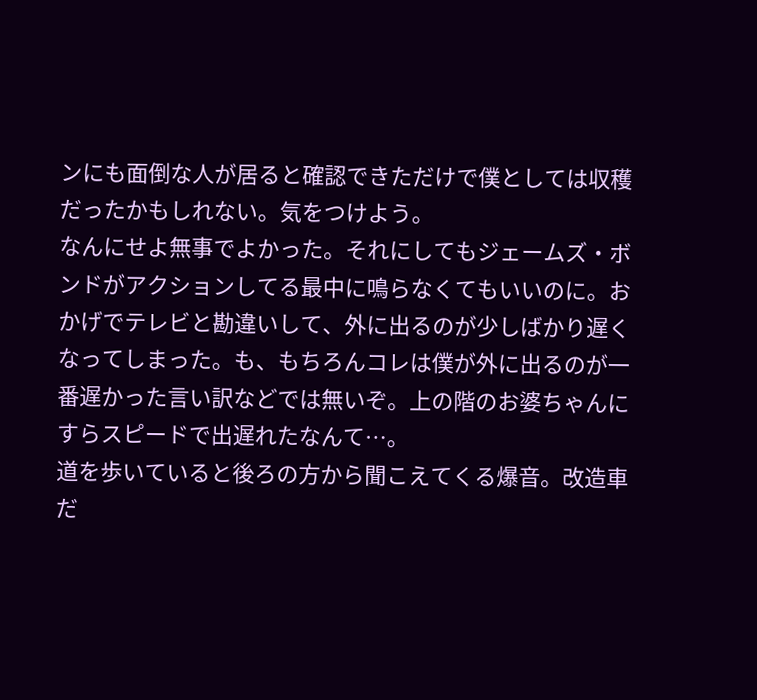ンにも面倒な人が居ると確認できただけで僕としては収穫だったかもしれない。気をつけよう。
なんにせよ無事でよかった。それにしてもジェームズ・ボンドがアクションしてる最中に鳴らなくてもいいのに。おかげでテレビと勘違いして、外に出るのが少しばかり遅くなってしまった。も、もちろんコレは僕が外に出るのが一番遅かった言い訳などでは無いぞ。上の階のお婆ちゃんにすらスピードで出遅れたなんて…。
道を歩いていると後ろの方から聞こえてくる爆音。改造車だ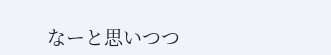なーと思いつつ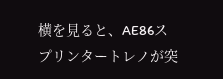横を見ると、AE86スプリンタートレノが突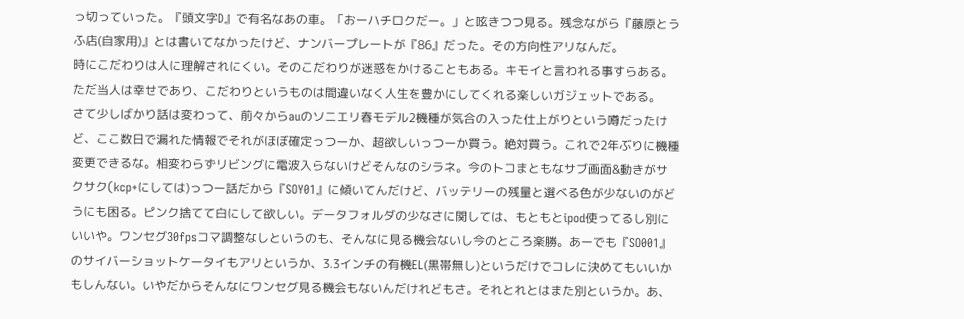っ切っていった。『頭文字D』で有名なあの車。「おーハチロクだー。」と呟きつつ見る。残念ながら『藤原とうふ店(自家用)』とは書いてなかったけど、ナンバープレートが『86』だった。その方向性アリなんだ。
時にこだわりは人に理解されにくい。そのこだわりが迷惑をかけることもある。キモイと言われる事すらある。ただ当人は幸せであり、こだわりというものは間違いなく人生を豊かにしてくれる楽しいガジェットである。
さて少しばかり話は変わって、前々からauのソニエリ春モデル2機種が気合の入った仕上がりという噂だったけど、ここ数日で漏れた情報でそれがほぼ確定っつーか、超欲しいっつーか買う。絶対買う。これで2年ぶりに機種変更できるな。相変わらずリビングに電波入らないけどそんなのシラネ。今のトコまともなサブ画面&動きがサクサク(kcp+にしては)っつー話だから『SOY01』に傾いてんだけど、バッテリーの残量と選べる色が少ないのがどうにも困る。ピンク捨てて白にして欲しい。データフォルダの少なさに関しては、もともとipod使ってるし別にいいや。ワンセグ30fpsコマ調整なしというのも、そんなに見る機会ないし今のところ楽勝。あーでも『SO001』のサイバーショットケータイもアリというか、3.3インチの有機EL(黒帯無し)というだけでコレに決めてもいいかもしんない。いやだからそんなにワンセグ見る機会もないんだけれどもさ。それとれとはまた別というか。あ、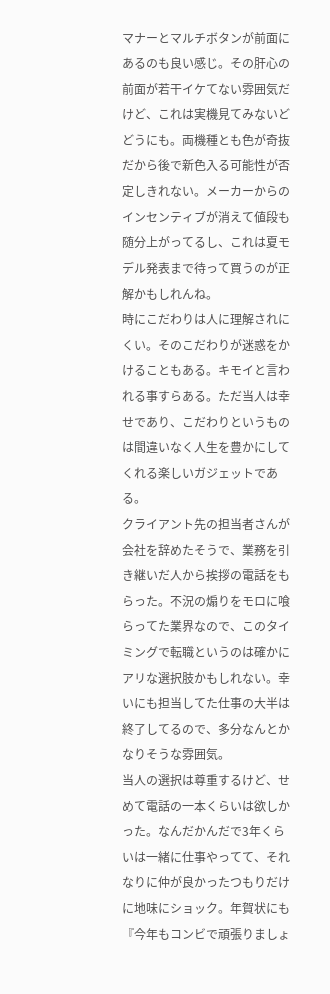マナーとマルチボタンが前面にあるのも良い感じ。その肝心の前面が若干イケてない雰囲気だけど、これは実機見てみないどどうにも。両機種とも色が奇抜だから後で新色入る可能性が否定しきれない。メーカーからのインセンティブが消えて値段も随分上がってるし、これは夏モデル発表まで待って買うのが正解かもしれんね。
時にこだわりは人に理解されにくい。そのこだわりが迷惑をかけることもある。キモイと言われる事すらある。ただ当人は幸せであり、こだわりというものは間違いなく人生を豊かにしてくれる楽しいガジェットである。
クライアント先の担当者さんが会社を辞めたそうで、業務を引き継いだ人から挨拶の電話をもらった。不況の煽りをモロに喰らってた業界なので、このタイミングで転職というのは確かにアリな選択肢かもしれない。幸いにも担当してた仕事の大半は終了してるので、多分なんとかなりそうな雰囲気。
当人の選択は尊重するけど、せめて電話の一本くらいは欲しかった。なんだかんだで3年くらいは一緒に仕事やってて、それなりに仲が良かったつもりだけに地味にショック。年賀状にも『今年もコンビで頑張りましょ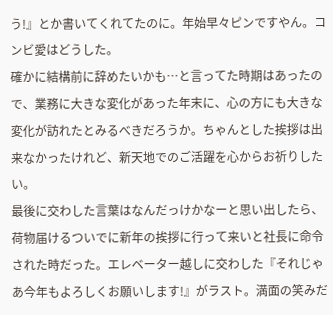う!』とか書いてくれてたのに。年始早々ピンですやん。コンビ愛はどうした。
確かに結構前に辞めたいかも…と言ってた時期はあったので、業務に大きな変化があった年末に、心の方にも大きな変化が訪れたとみるべきだろうか。ちゃんとした挨拶は出来なかったけれど、新天地でのご活躍を心からお祈りしたい。
最後に交わした言葉はなんだっけかなーと思い出したら、荷物届けるついでに新年の挨拶に行って来いと社長に命令された時だった。エレベーター越しに交わした『それじゃあ今年もよろしくお願いします!』がラスト。満面の笑みだ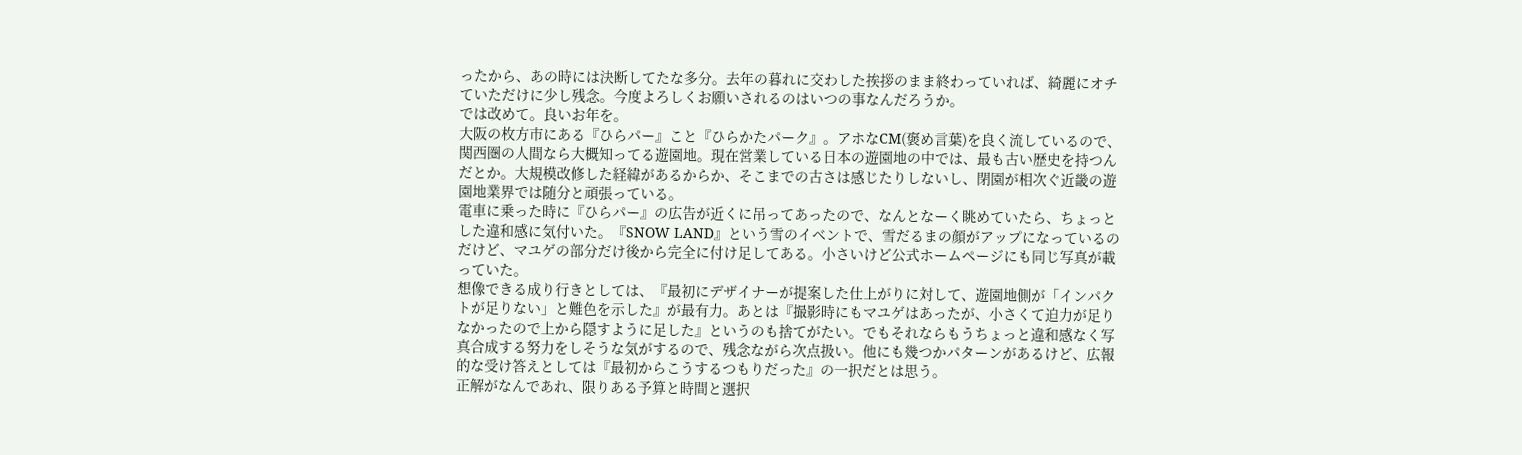ったから、あの時には決断してたな多分。去年の暮れに交わした挨拶のまま終わっていれば、綺麗にオチていただけに少し残念。今度よろしくお願いされるのはいつの事なんだろうか。
では改めて。良いお年を。
大阪の枚方市にある『ひらパー』こと『ひらかたパーク』。アホなCM(褒め言葉)を良く流しているので、関西圏の人間なら大概知ってる遊園地。現在営業している日本の遊園地の中では、最も古い歴史を持つんだとか。大規模改修した経緯があるからか、そこまでの古さは感じたりしないし、閉園が相次ぐ近畿の遊園地業界では随分と頑張っている。
電車に乗った時に『ひらパー』の広告が近くに吊ってあったので、なんとなーく眺めていたら、ちょっとした違和感に気付いた。『SNOW LAND』という雪のイベントで、雪だるまの顔がアップになっているのだけど、マユゲの部分だけ後から完全に付け足してある。小さいけど公式ホームページにも同じ写真が載っていた。
想像できる成り行きとしては、『最初にデザイナーが提案した仕上がりに対して、遊園地側が「インパクトが足りない」と難色を示した』が最有力。あとは『撮影時にもマユゲはあったが、小さくて迫力が足りなかったので上から隠すように足した』というのも捨てがたい。でもそれならもうちょっと違和感なく写真合成する努力をしそうな気がするので、残念ながら次点扱い。他にも幾つかパターンがあるけど、広報的な受け答えとしては『最初からこうするつもりだった』の一択だとは思う。
正解がなんであれ、限りある予算と時間と選択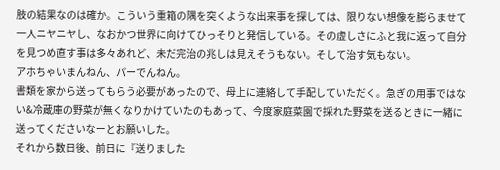肢の結果なのは確か。こういう重箱の隅を突くような出来事を探しては、限りない想像を膨らませて一人ニヤニヤし、なおかつ世界に向けてひっそりと発信している。その虚しさにふと我に返って自分を見つめ直す事は多々あれど、未だ完治の兆しは見えそうもない。そして治す気もない。
アホちゃいまんねん、パーでんねん。
書類を家から送ってもらう必要があったので、母上に連絡して手配していただく。急ぎの用事ではない&冷蔵庫の野菜が無くなりかけていたのもあって、今度家庭菜園で採れた野菜を送るときに一緒に送ってくださいなーとお願いした。
それから数日後、前日に『送りました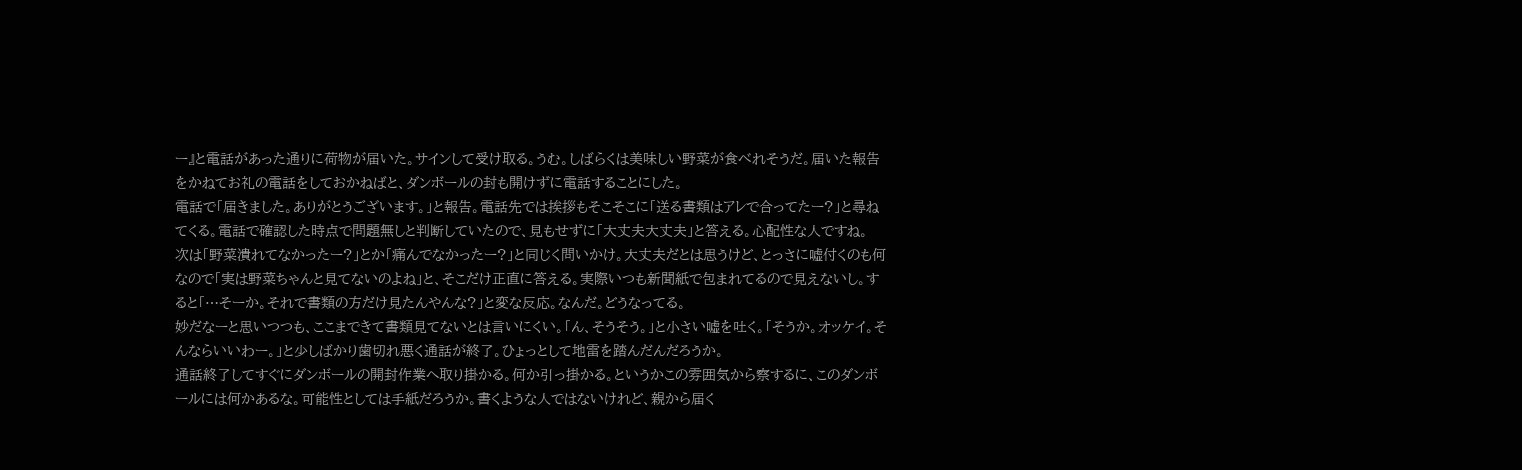ー』と電話があった通りに荷物が届いた。サインして受け取る。うむ。しばらくは美味しい野菜が食べれそうだ。届いた報告をかねてお礼の電話をしておかねばと、ダンボールの封も開けずに電話することにした。
電話で「届きました。ありがとうございます。」と報告。電話先では挨拶もそこそこに「送る書類はアレで合ってたー?」と尋ねてくる。電話で確認した時点で問題無しと判断していたので、見もせずに「大丈夫大丈夫」と答える。心配性な人ですね。
次は「野菜潰れてなかったー?」とか「痛んでなかったー?」と同じく問いかけ。大丈夫だとは思うけど、とっさに嘘付くのも何なので「実は野菜ちゃんと見てないのよね」と、そこだけ正直に答える。実際いつも新聞紙で包まれてるので見えないし。すると「…そーか。それで書類の方だけ見たんやんな?」と変な反応。なんだ。どうなってる。
妙だなーと思いつつも、ここまできて書類見てないとは言いにくい。「ん、そうそう。」と小さい嘘を吐く。「そうか。オッケイ。そんならいいわー。」と少しばかり歯切れ悪く通話が終了。ひょっとして地雷を踏んだんだろうか。
通話終了してすぐにダンボールの開封作業へ取り掛かる。何か引っ掛かる。というかこの雰囲気から察するに、このダンボールには何かあるな。可能性としては手紙だろうか。書くような人ではないけれど、親から届く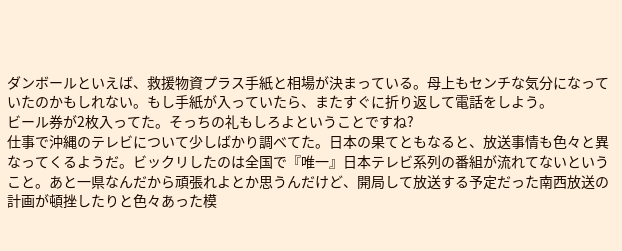ダンボールといえば、救援物資プラス手紙と相場が決まっている。母上もセンチな気分になっていたのかもしれない。もし手紙が入っていたら、またすぐに折り返して電話をしよう。
ビール券が2枚入ってた。そっちの礼もしろよということですね?
仕事で沖縄のテレビについて少しばかり調べてた。日本の果てともなると、放送事情も色々と異なってくるようだ。ビックリしたのは全国で『唯一』日本テレビ系列の番組が流れてないということ。あと一県なんだから頑張れよとか思うんだけど、開局して放送する予定だった南西放送の計画が頓挫したりと色々あった模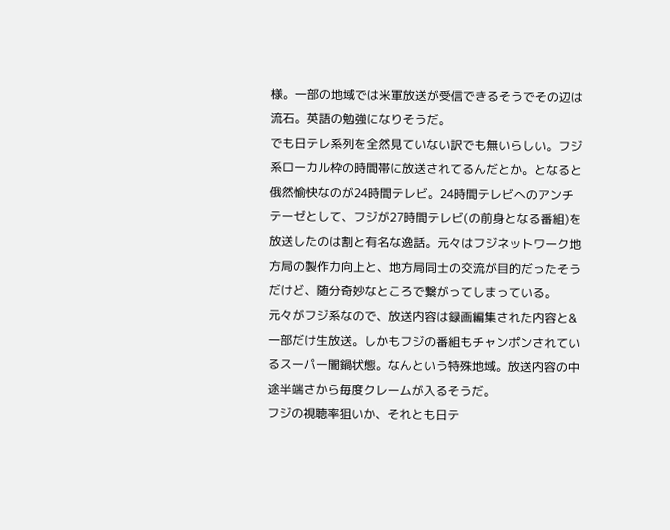様。一部の地域では米軍放送が受信できるそうでその辺は流石。英語の勉強になりそうだ。
でも日テレ系列を全然見ていない訳でも無いらしい。フジ系ローカル枠の時間帯に放送されてるんだとか。となると俄然愉快なのが24時間テレビ。24時間テレビへのアンチテーゼとして、フジが27時間テレビ(の前身となる番組)を放送したのは割と有名な逸話。元々はフジネットワーク地方局の製作力向上と、地方局同士の交流が目的だったそうだけど、随分奇妙なところで繋がってしまっている。
元々がフジ系なので、放送内容は録画編集された内容と&一部だけ生放送。しかもフジの番組もチャンポンされているスーパー闇鍋状態。なんという特殊地域。放送内容の中途半端さから毎度クレームが入るそうだ。
フジの視聴率狙いか、それとも日テ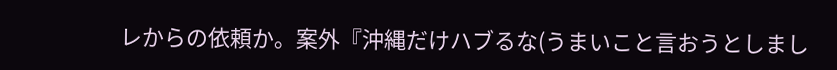レからの依頼か。案外『沖縄だけハブるな(うまいこと言おうとしまし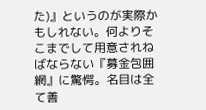た)』というのが実際かもしれない。何よりそこまでして用意されねばならない『募金包囲網』に驚愕。名目は全て善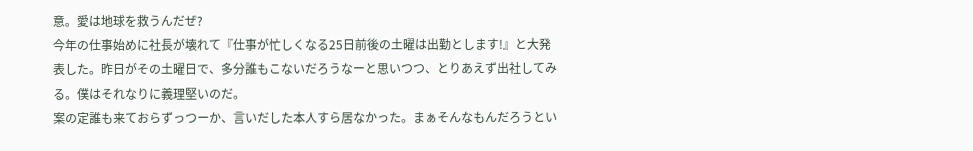意。愛は地球を救うんだぜ?
今年の仕事始めに社長が壊れて『仕事が忙しくなる25日前後の土曜は出勤とします!』と大発表した。昨日がその土曜日で、多分誰もこないだろうなーと思いつつ、とりあえず出社してみる。僕はそれなりに義理堅いのだ。
案の定誰も来ておらずっつーか、言いだした本人すら居なかった。まぁそんなもんだろうとい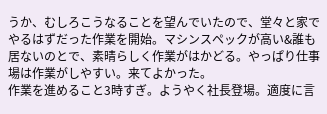うか、むしろこうなることを望んでいたので、堂々と家でやるはずだった作業を開始。マシンスペックが高い&誰も居ないのとで、素晴らしく作業がはかどる。やっぱり仕事場は作業がしやすい。来てよかった。
作業を進めること3時すぎ。ようやく社長登場。適度に言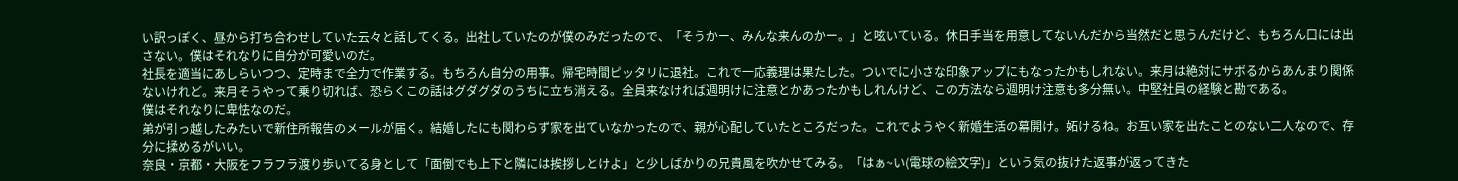い訳っぽく、昼から打ち合わせしていた云々と話してくる。出社していたのが僕のみだったので、「そうかー、みんな来んのかー。」と呟いている。休日手当を用意してないんだから当然だと思うんだけど、もちろん口には出さない。僕はそれなりに自分が可愛いのだ。
社長を適当にあしらいつつ、定時まで全力で作業する。もちろん自分の用事。帰宅時間ピッタリに退社。これで一応義理は果たした。ついでに小さな印象アップにもなったかもしれない。来月は絶対にサボるからあんまり関係ないけれど。来月そうやって乗り切れば、恐らくこの話はグダグダのうちに立ち消える。全員来なければ週明けに注意とかあったかもしれんけど、この方法なら週明け注意も多分無い。中堅社員の経験と勘である。
僕はそれなりに卑怯なのだ。
弟が引っ越したみたいで新住所報告のメールが届く。結婚したにも関わらず家を出ていなかったので、親が心配していたところだった。これでようやく新婚生活の幕開け。妬けるね。お互い家を出たことのない二人なので、存分に揉めるがいい。
奈良・京都・大阪をフラフラ渡り歩いてる身として「面倒でも上下と隣には挨拶しとけよ」と少しばかりの兄貴風を吹かせてみる。「はぁ~い(電球の絵文字)」という気の抜けた返事が返ってきた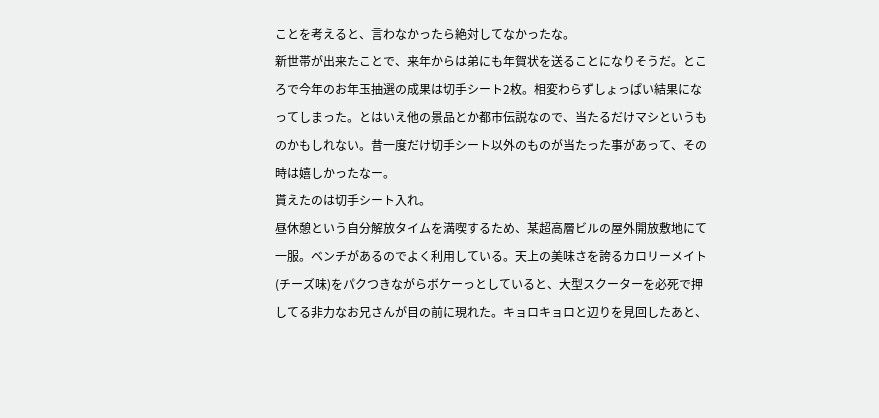ことを考えると、言わなかったら絶対してなかったな。
新世帯が出来たことで、来年からは弟にも年賀状を送ることになりそうだ。ところで今年のお年玉抽選の成果は切手シート2枚。相変わらずしょっぱい結果になってしまった。とはいえ他の景品とか都市伝説なので、当たるだけマシというものかもしれない。昔一度だけ切手シート以外のものが当たった事があって、その時は嬉しかったなー。
貰えたのは切手シート入れ。
昼休憩という自分解放タイムを満喫するため、某超高層ビルの屋外開放敷地にて一服。ベンチがあるのでよく利用している。天上の美味さを誇るカロリーメイト(チーズ味)をパクつきながらボケーっとしていると、大型スクーターを必死で押してる非力なお兄さんが目の前に現れた。キョロキョロと辺りを見回したあと、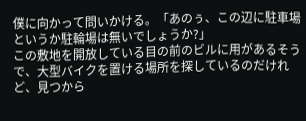僕に向かって問いかける。「あのぅ、この辺に駐車場というか駐輪場は無いでしょうか?」
この敷地を開放している目の前のビルに用があるそうで、大型バイクを置ける場所を探しているのだけれど、見つから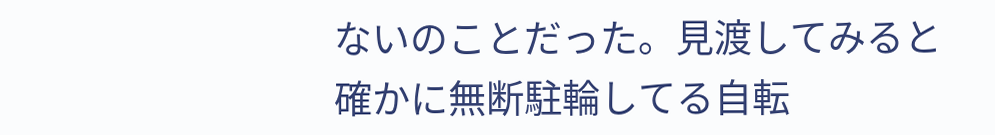ないのことだった。見渡してみると確かに無断駐輪してる自転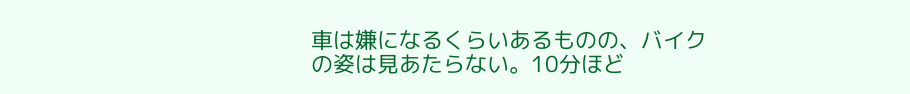車は嫌になるくらいあるものの、バイクの姿は見あたらない。10分ほど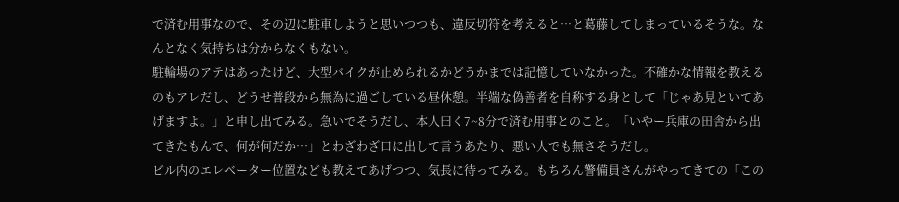で済む用事なので、その辺に駐車しようと思いつつも、違反切符を考えると…と葛藤してしまっているそうな。なんとなく気持ちは分からなくもない。
駐輪場のアテはあったけど、大型バイクが止められるかどうかまでは記憶していなかった。不確かな情報を教えるのもアレだし、どうせ普段から無為に過ごしている昼休憩。半端な偽善者を自称する身として「じゃあ見といてあげますよ。」と申し出てみる。急いでそうだし、本人曰く7~8分で済む用事とのこと。「いやー兵庫の田舎から出てきたもんで、何が何だか…」とわざわざ口に出して言うあたり、悪い人でも無さそうだし。
ビル内のエレベーター位置なども教えてあげつつ、気長に待ってみる。もちろん警備員さんがやってきての「この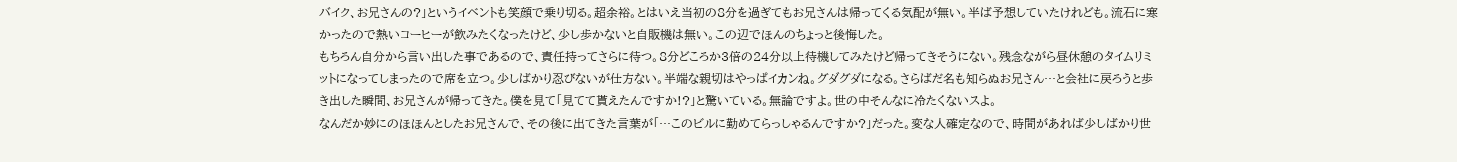バイク、お兄さんの?」というイベントも笑顔で乗り切る。超余裕。とはいえ当初の8分を過ぎてもお兄さんは帰ってくる気配が無い。半ば予想していたけれども。流石に寒かったので熱いコーヒーが飲みたくなったけど、少し歩かないと自販機は無い。この辺でほんのちょっと後悔した。
もちろん自分から言い出した事であるので、責任持ってさらに待つ。8分どころか3倍の24分以上待機してみたけど帰ってきそうにない。残念ながら昼休憩のタイムリミットになってしまったので席を立つ。少しばかり忍びないが仕方ない。半端な親切はやっぱイカンね。グダグダになる。さらばだ名も知らぬお兄さん…と会社に戻ろうと歩き出した瞬間、お兄さんが帰ってきた。僕を見て「見てて貰えたんですか!?」と驚いている。無論ですよ。世の中そんなに冷たくないスよ。
なんだか妙にのほほんとしたお兄さんで、その後に出てきた言葉が「…このビルに勤めてらっしゃるんですか?」だった。変な人確定なので、時間があれば少しばかり世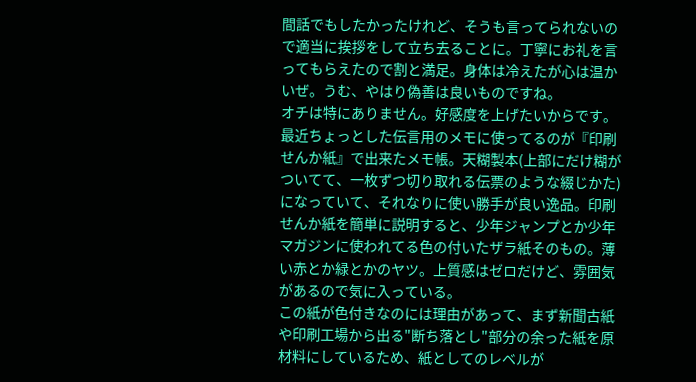間話でもしたかったけれど、そうも言ってられないので適当に挨拶をして立ち去ることに。丁寧にお礼を言ってもらえたので割と満足。身体は冷えたが心は温かいぜ。うむ、やはり偽善は良いものですね。
オチは特にありません。好感度を上げたいからです。
最近ちょっとした伝言用のメモに使ってるのが『印刷せんか紙』で出来たメモ帳。天糊製本(上部にだけ糊がついてて、一枚ずつ切り取れる伝票のような綴じかた)になっていて、それなりに使い勝手が良い逸品。印刷せんか紙を簡単に説明すると、少年ジャンプとか少年マガジンに使われてる色の付いたザラ紙そのもの。薄い赤とか緑とかのヤツ。上質感はゼロだけど、雰囲気があるので気に入っている。
この紙が色付きなのには理由があって、まず新聞古紙や印刷工場から出る"断ち落とし"部分の余った紙を原材料にしているため、紙としてのレベルが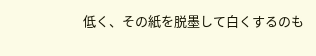低く、その紙を脱墨して白くするのも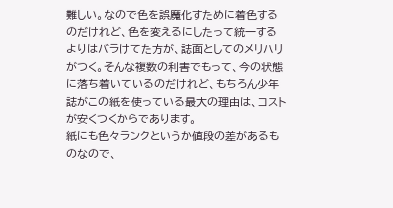難しい。なので色を誤魔化すために着色するのだけれど、色を変えるにしたって統一するよりはバラけてた方が、誌面としてのメリハリがつく。そんな複数の利害でもって、今の状態に落ち着いているのだけれど、もちろん少年誌がこの紙を使っている最大の理由は、コストが安くつくからであります。
紙にも色々ランクというか値段の差があるものなので、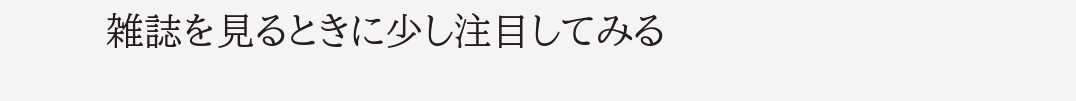雑誌を見るときに少し注目してみる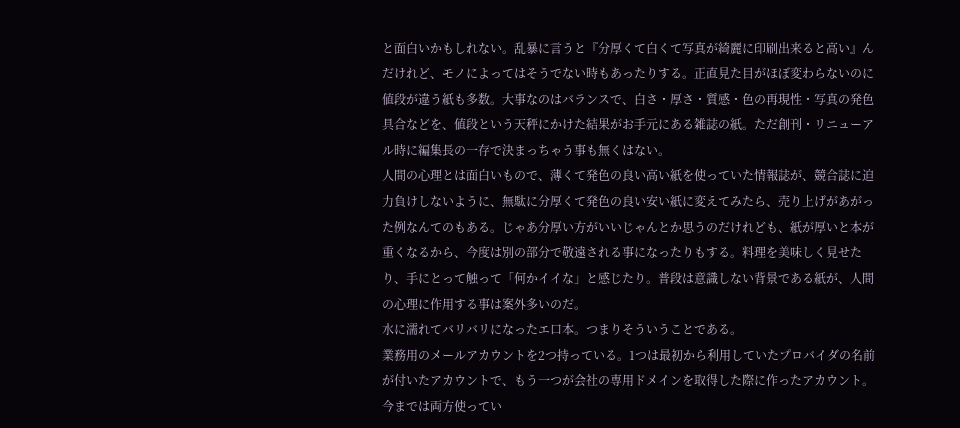と面白いかもしれない。乱暴に言うと『分厚くて白くて写真が綺麗に印刷出来ると高い』んだけれど、モノによってはそうでない時もあったりする。正直見た目がほぼ変わらないのに値段が違う紙も多数。大事なのはバランスで、白さ・厚さ・質感・色の再現性・写真の発色具合などを、値段という天秤にかけた結果がお手元にある雑誌の紙。ただ創刊・リニューアル時に編集長の一存で決まっちゃう事も無くはない。
人間の心理とは面白いもので、薄くて発色の良い高い紙を使っていた情報誌が、競合誌に迫力負けしないように、無駄に分厚くて発色の良い安い紙に変えてみたら、売り上げがあがった例なんてのもある。じゃあ分厚い方がいいじゃんとか思うのだけれども、紙が厚いと本が重くなるから、今度は別の部分で敬遠される事になったりもする。料理を美味しく見せたり、手にとって触って「何かイイな」と感じたり。普段は意識しない背景である紙が、人間の心理に作用する事は案外多いのだ。
水に濡れてバリバリになったエ口本。つまりそういうことである。
業務用のメールアカウントを2つ持っている。1つは最初から利用していたプロバイダの名前が付いたアカウントで、もう一つが会社の専用ドメインを取得した際に作ったアカウント。今までは両方使ってい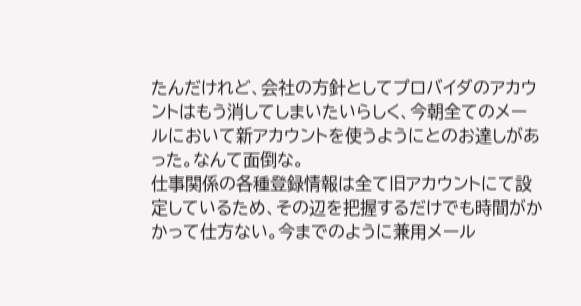たんだけれど、会社の方針としてプロバイダのアカウントはもう消してしまいたいらしく、今朝全てのメールにおいて新アカウントを使うようにとのお達しがあった。なんて面倒な。
仕事関係の各種登録情報は全て旧アカウントにて設定しているため、その辺を把握するだけでも時間がかかって仕方ない。今までのように兼用メール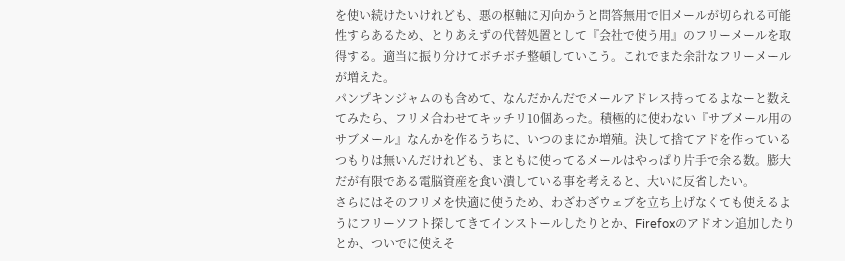を使い続けたいけれども、悪の枢軸に刃向かうと問答無用で旧メールが切られる可能性すらあるため、とりあえずの代替処置として『会社で使う用』のフリーメールを取得する。適当に振り分けてボチボチ整頓していこう。これでまた余計なフリーメールが増えた。
パンプキンジャムのも含めて、なんだかんだでメールアドレス持ってるよなーと数えてみたら、フリメ合わせてキッチリ10個あった。積極的に使わない『サブメール用のサブメール』なんかを作るうちに、いつのまにか増殖。決して捨てアドを作っているつもりは無いんだけれども、まともに使ってるメールはやっぱり片手で余る数。膨大だが有限である電脳資産を食い潰している事を考えると、大いに反省したい。
さらにはそのフリメを快適に使うため、わざわざウェブを立ち上げなくても使えるようにフリーソフト探してきてインストールしたりとか、Firefoxのアドオン追加したりとか、ついでに使えそ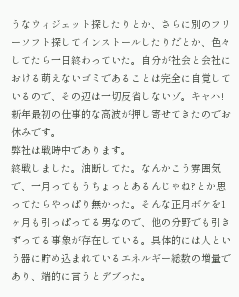うなウィジェット探したりとか、さらに別のフリーソフト探してインストールしたりだとか、色々してたら一日終わっていた。自分が社会と会社における萌えないゴミであることは完全に自覚しているので、その辺は一切反省しないゾ。キャハ!
新年最初の仕事的な高波が押し寄せてきたのでお休みです。
弊社は戦時中であります。
終戦しました。油断してた。なんかこう雰囲気で、一月ってもうちょっとあるんじゃね?とか思ってたらやっぱり無かった。そんな正月ボケを1ヶ月も引っぱってる男なので、他の分野でも引きずってる事象が存在している。具体的には人という器に貯め込まれているエネルギー総数の増量であり、端的に言うとデブった。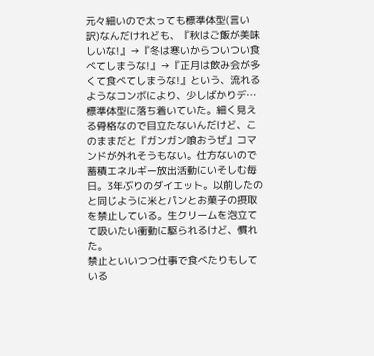元々細いので太っても標準体型(言い訳)なんだけれども、『秋はご飯が美味しいな!』→『冬は寒いからついつい食べてしまうな!』→『正月は飲み会が多くて食べてしまうな!』という、流れるようなコンボにより、少しばかりデ…標準体型に落ち着いていた。細く見える骨格なので目立たないんだけど、このままだと『ガンガン喰おうぜ』コマンドが外れそうもない。仕方ないので蓄積エネルギー放出活動にいそしむ毎日。3年ぶりのダイエット。以前したのと同じように米とパンとお菓子の摂取を禁止している。生クリームを泡立てて吸いたい衝動に駆られるけど、慣れた。
禁止といいつつ仕事で食べたりもしている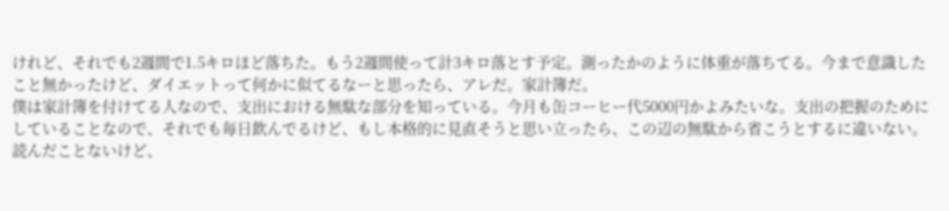けれど、それでも2週間で1.5キロほど落ちた。もう2週間使って計3キロ落とす予定。測ったかのように体重が落ちてる。今まで意識したこと無かったけど、ダイエットって何かに似てるなーと思ったら、アレだ。家計簿だ。
僕は家計簿を付けてる人なので、支出における無駄な部分を知っている。今月も缶コーヒー代5000円かよみたいな。支出の把握のためにしていることなので、それでも毎日飲んでるけど、もし本格的に見直そうと思い立ったら、この辺の無駄から省こうとするに違いない。読んだことないけど、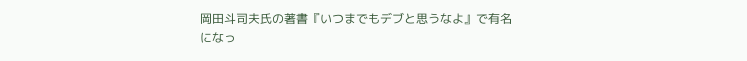岡田斗司夫氏の著書『いつまでもデブと思うなよ』で有名になっ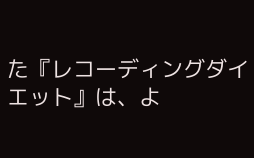た『レコーディングダイエット』は、よ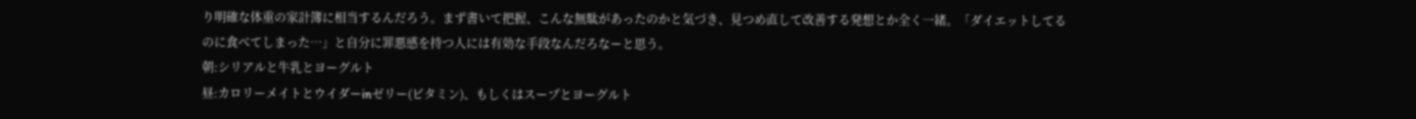り明確な体重の家計簿に相当するんだろう。まず書いて把握、こんな無駄があったのかと気づき、見つめ直して改善する発想とか全く一緒。「ダイエットしてるのに食べてしまった…」と自分に罪悪感を持つ人には有効な手段なんだろなーと思う。
朝:シリアルと牛乳とヨーグルト
昼:カロリーメイトとウイダーinゼリー(ビタミン)、もしくはスープとヨーグルト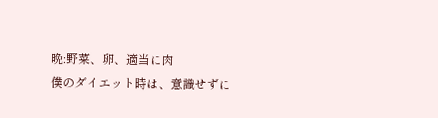晩:野菜、卵、適当に肉
僕のダイエット時は、意識せずに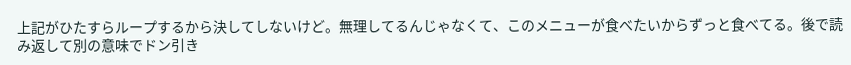上記がひたすらループするから決してしないけど。無理してるんじゃなくて、このメニューが食べたいからずっと食べてる。後で読み返して別の意味でドン引き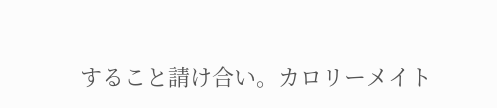すること請け合い。カロリーメイト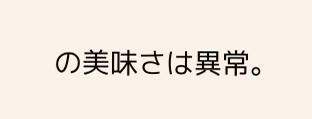の美味さは異常。